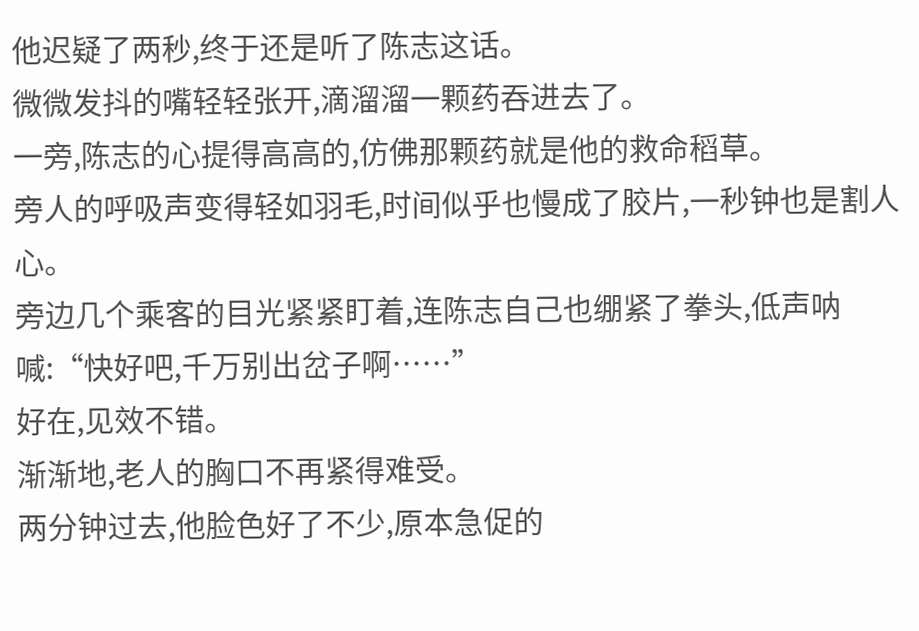他迟疑了两秒,终于还是听了陈志这话。
微微发抖的嘴轻轻张开,滴溜溜一颗药吞进去了。
一旁,陈志的心提得高高的,仿佛那颗药就是他的救命稻草。
旁人的呼吸声变得轻如羽毛,时间似乎也慢成了胶片,一秒钟也是割人心。
旁边几个乘客的目光紧紧盯着,连陈志自己也绷紧了拳头,低声呐喊:“快好吧,千万别出岔子啊……”
好在,见效不错。
渐渐地,老人的胸口不再紧得难受。
两分钟过去,他脸色好了不少,原本急促的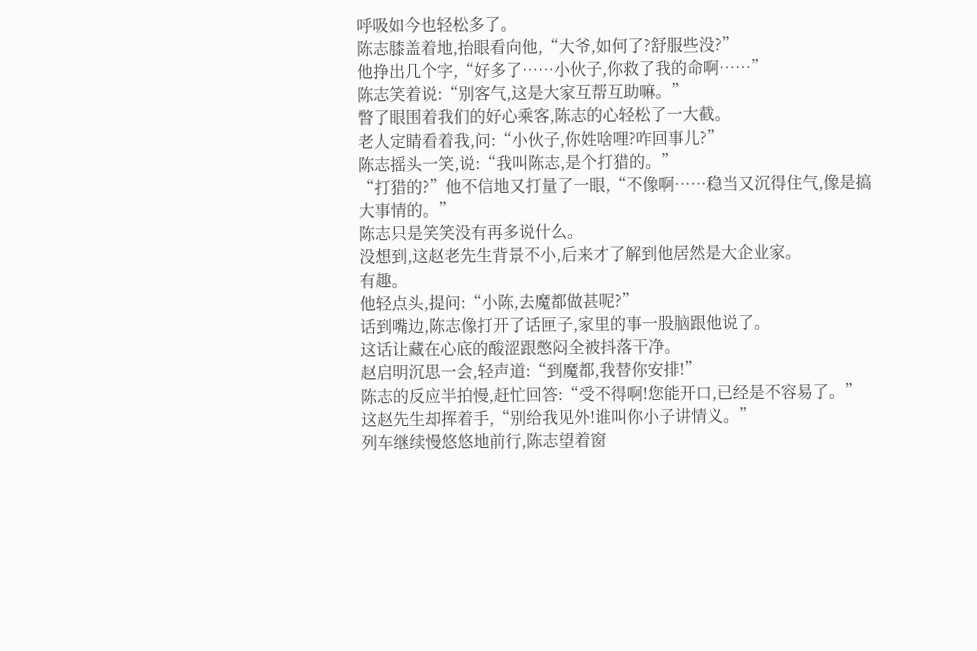呼吸如今也轻松多了。
陈志膝盖着地,抬眼看向他,“大爷,如何了?舒服些没?”
他挣出几个字,“好多了……小伙子,你救了我的命啊……”
陈志笑着说:“别客气,这是大家互帮互助嘛。”
瞥了眼围着我们的好心乘客,陈志的心轻松了一大截。
老人定睛看着我,问:“小伙子,你姓啥哩?咋回事儿?”
陈志摇头一笑,说:“我叫陈志,是个打猎的。”
“打猎的?”他不信地又打量了一眼,“不像啊……稳当又沉得住气,像是搞大事情的。”
陈志只是笑笑没有再多说什么。
没想到,这赵老先生背景不小,后来才了解到他居然是大企业家。
有趣。
他轻点头,提问:“小陈,去魔都做甚呢?”
话到嘴边,陈志像打开了话匣子,家里的事一股脑跟他说了。
这话让藏在心底的酸涩跟憋闷全被抖落干净。
赵启明沉思一会,轻声道:“到魔都,我替你安排!”
陈志的反应半拍慢,赶忙回答:“受不得啊!您能开口,已经是不容易了。”
这赵先生却挥着手,“别给我见外!谁叫你小子讲情义。”
列车继续慢悠悠地前行,陈志望着窗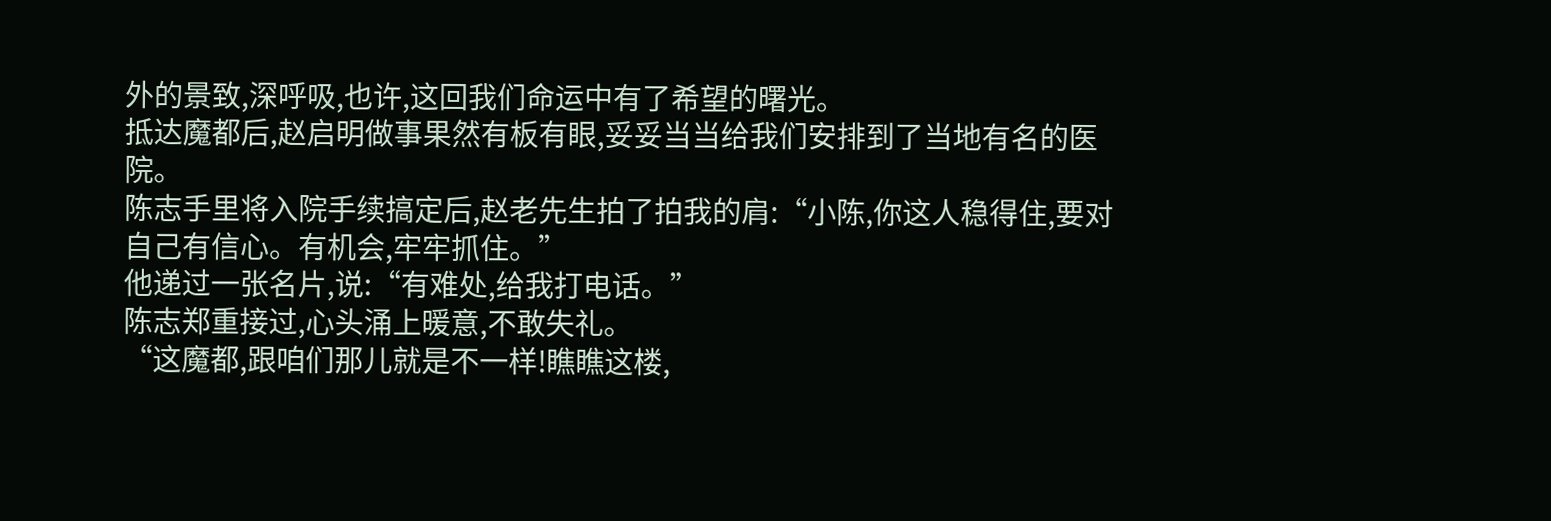外的景致,深呼吸,也许,这回我们命运中有了希望的曙光。
抵达魔都后,赵启明做事果然有板有眼,妥妥当当给我们安排到了当地有名的医院。
陈志手里将入院手续搞定后,赵老先生拍了拍我的肩:“小陈,你这人稳得住,要对自己有信心。有机会,牢牢抓住。”
他递过一张名片,说:“有难处,给我打电话。”
陈志郑重接过,心头涌上暖意,不敢失礼。
“这魔都,跟咱们那儿就是不一样!瞧瞧这楼,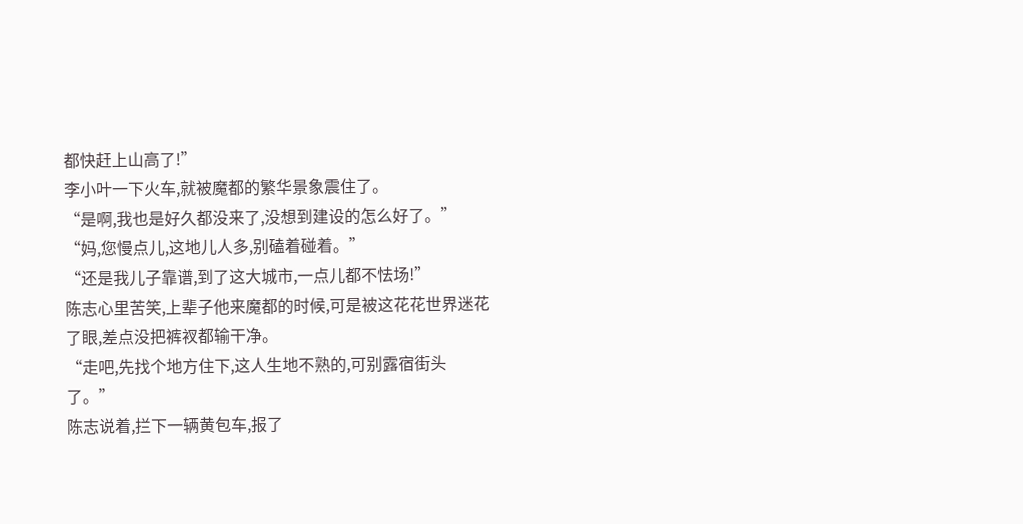都快赶上山高了!”
李小叶一下火车,就被魔都的繁华景象震住了。
“是啊,我也是好久都没来了,没想到建设的怎么好了。”
“妈,您慢点儿,这地儿人多,别磕着碰着。”
“还是我儿子靠谱,到了这大城市,一点儿都不怯场!”
陈志心里苦笑,上辈子他来魔都的时候,可是被这花花世界迷花了眼,差点没把裤衩都输干净。
“走吧,先找个地方住下,这人生地不熟的,可别露宿街头了。”
陈志说着,拦下一辆黄包车,报了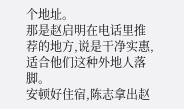个地址。
那是赵启明在电话里推荐的地方,说是干净实惠,适合他们这种外地人落脚。
安顿好住宿,陈志拿出赵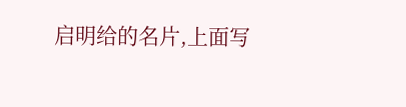启明给的名片,上面写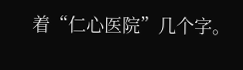着“仁心医院”几个字。